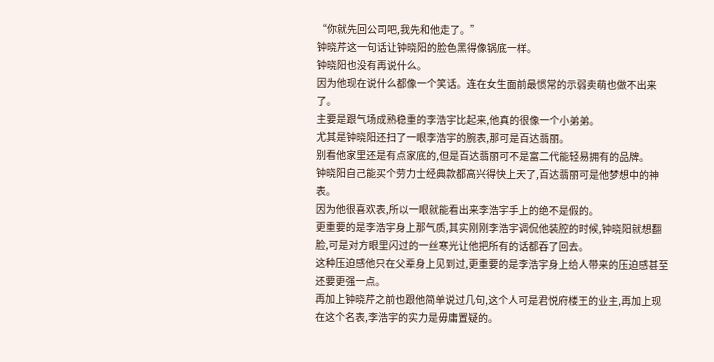“你就先回公司吧,我先和他走了。”
钟晓芹这一句话让钟晓阳的脸色黑得像锅底一样。
钟晓阳也没有再说什么。
因为他现在说什么都像一个笑话。连在女生面前最惯常的示弱卖萌也做不出来了。
主要是跟气场成熟稳重的李浩宇比起来,他真的很像一个小弟弟。
尤其是钟晓阳还扫了一眼李浩宇的腕表,那可是百达翡丽。
别看他家里还是有点家底的,但是百达翡丽可不是富二代能轻易拥有的品牌。
钟晓阳自己能买个劳力士经典款都高兴得快上天了,百达翡丽可是他梦想中的神表。
因为他很喜欢表,所以一眼就能看出来李浩宇手上的绝不是假的。
更重要的是李浩宇身上那气质,其实刚刚李浩宇调侃他装腔的时候,钟晓阳就想翻脸,可是对方眼里闪过的一丝寒光让他把所有的话都吞了回去。
这种压迫感他只在父辈身上见到过,更重要的是李浩宇身上给人带来的压迫感甚至还要更强一点。
再加上钟晓芹之前也跟他简单说过几句,这个人可是君悦府楼王的业主,再加上现在这个名表,李浩宇的实力是毋庸置疑的。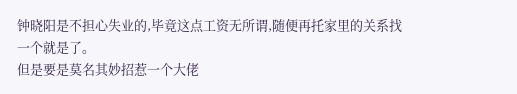钟晓阳是不担心失业的,毕竟这点工资无所谓,随便再托家里的关系找一个就是了。
但是要是莫名其妙招惹一个大佬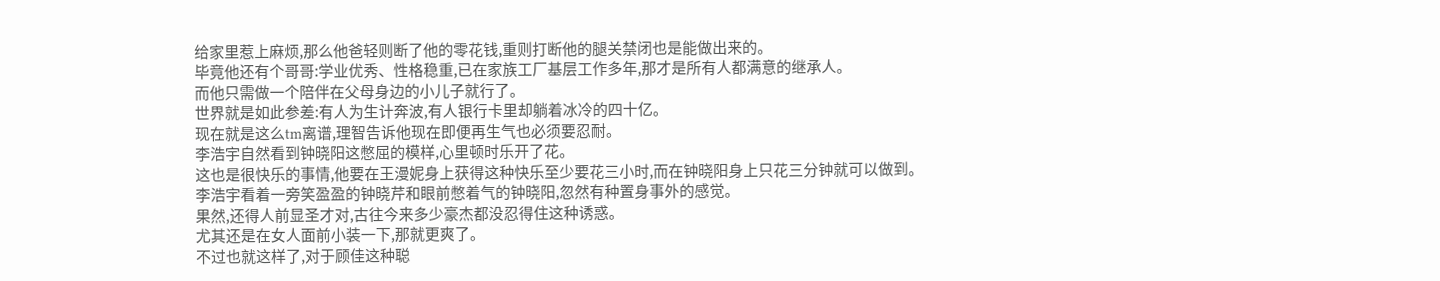给家里惹上麻烦,那么他爸轻则断了他的零花钱,重则打断他的腿关禁闭也是能做出来的。
毕竟他还有个哥哥:学业优秀、性格稳重,已在家族工厂基层工作多年,那才是所有人都满意的继承人。
而他只需做一个陪伴在父母身边的小儿子就行了。
世界就是如此参差:有人为生计奔波,有人银行卡里却躺着冰冷的四十亿。
现在就是这么tm离谱,理智告诉他现在即便再生气也必须要忍耐。
李浩宇自然看到钟晓阳这憋屈的模样,心里顿时乐开了花。
这也是很快乐的事情,他要在王漫妮身上获得这种快乐至少要花三小时,而在钟晓阳身上只花三分钟就可以做到。
李浩宇看着一旁笑盈盈的钟晓芹和眼前憋着气的钟晓阳,忽然有种置身事外的感觉。
果然,还得人前显圣才对,古往今来多少豪杰都没忍得住这种诱惑。
尤其还是在女人面前小装一下,那就更爽了。
不过也就这样了,对于顾佳这种聪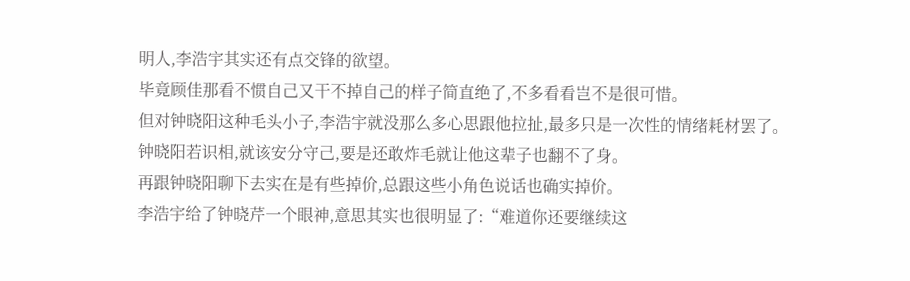明人,李浩宇其实还有点交锋的欲望。
毕竟顾佳那看不惯自己又干不掉自己的样子简直绝了,不多看看岂不是很可惜。
但对钟晓阳这种毛头小子,李浩宇就没那么多心思跟他拉扯,最多只是一次性的情绪耗材罢了。
钟晓阳若识相,就该安分守己,要是还敢炸毛就让他这辈子也翻不了身。
再跟钟晓阳聊下去实在是有些掉价,总跟这些小角色说话也确实掉价。
李浩宇给了钟晓芹一个眼神,意思其实也很明显了:“难道你还要继续这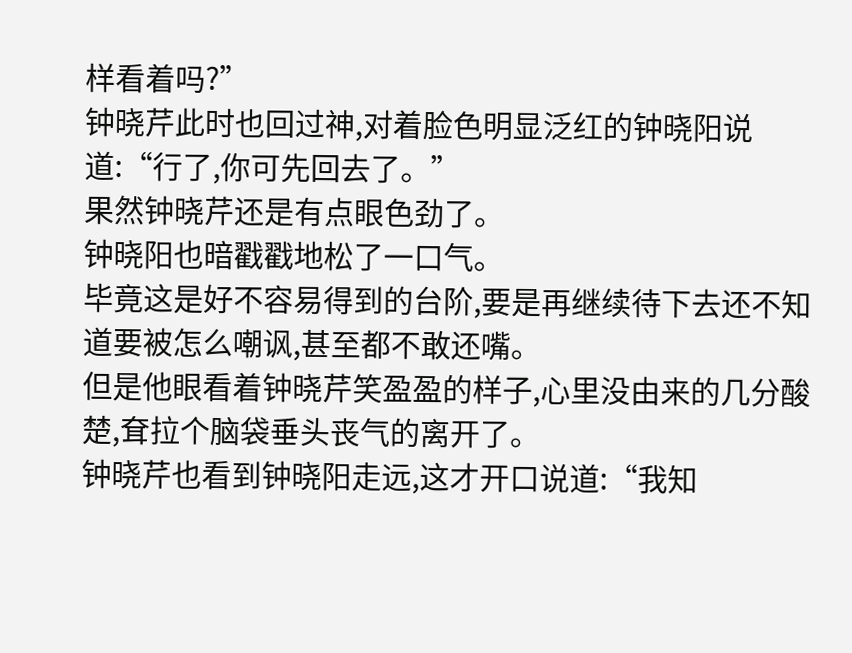样看着吗?”
钟晓芹此时也回过神,对着脸色明显泛红的钟晓阳说道:“行了,你可先回去了。”
果然钟晓芹还是有点眼色劲了。
钟晓阳也暗戳戳地松了一口气。
毕竟这是好不容易得到的台阶,要是再继续待下去还不知道要被怎么嘲讽,甚至都不敢还嘴。
但是他眼看着钟晓芹笑盈盈的样子,心里没由来的几分酸楚,耷拉个脑袋垂头丧气的离开了。
钟晓芹也看到钟晓阳走远,这才开口说道:“我知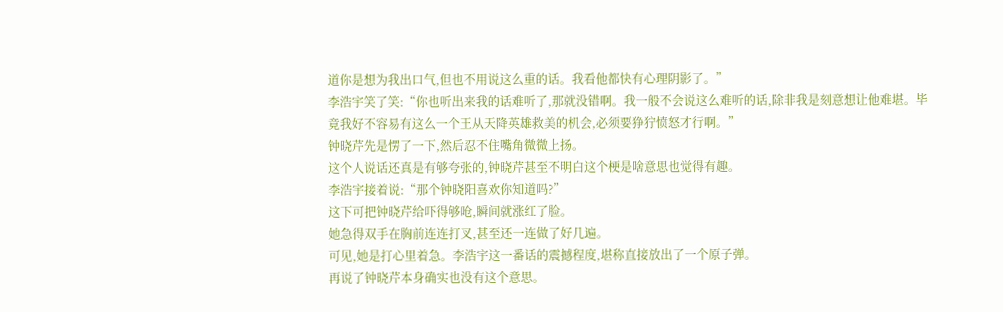道你是想为我出口气,但也不用说这么重的话。我看他都快有心理阴影了。”
李浩宇笑了笑:“你也听出来我的话难听了,那就没错啊。我一般不会说这么难听的话,除非我是刻意想让他难堪。毕竟我好不容易有这么一个王从天降英雄救美的机会,必须要狰狞愤怒才行啊。”
钟晓芹先是愣了一下,然后忍不住嘴角微微上扬。
这个人说话还真是有够夸张的,钟晓芹甚至不明白这个梗是啥意思也觉得有趣。
李浩宇接着说:“那个钟晓阳喜欢你知道吗?”
这下可把钟晓芹给吓得够呛,瞬间就涨红了脸。
她急得双手在胸前连连打叉,甚至还一连做了好几遍。
可见,她是打心里着急。李浩宇这一番话的震撼程度,堪称直接放出了一个原子弹。
再说了钟晓芹本身确实也没有这个意思。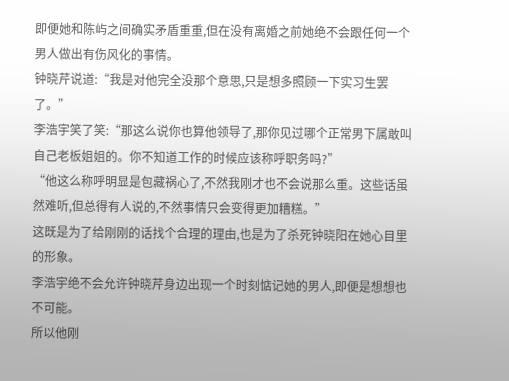即便她和陈屿之间确实矛盾重重,但在没有离婚之前她绝不会跟任何一个男人做出有伤风化的事情。
钟晓芹说道:“我是对他完全没那个意思,只是想多照顾一下实习生罢了。”
李浩宇笑了笑:“那这么说你也算他领导了,那你见过哪个正常男下属敢叫自己老板姐姐的。你不知道工作的时候应该称呼职务吗?”
“他这么称呼明显是包藏祸心了,不然我刚才也不会说那么重。这些话虽然难听,但总得有人说的,不然事情只会变得更加糟糕。”
这既是为了给刚刚的话找个合理的理由,也是为了杀死钟晓阳在她心目里的形象。
李浩宇绝不会允许钟晓芹身边出现一个时刻惦记她的男人,即便是想想也不可能。
所以他刚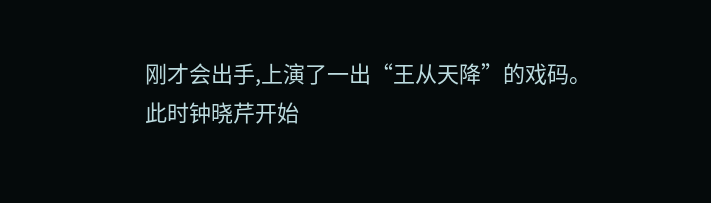刚才会出手,上演了一出“王从天降”的戏码。
此时钟晓芹开始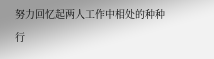努力回忆起两人工作中相处的种种行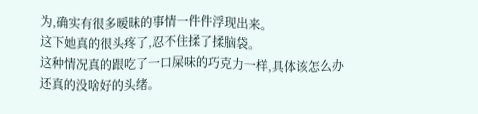为,确实有很多暧昧的事情一件件浮现出来。
这下她真的很头疼了,忍不住揉了揉脑袋。
这种情况真的跟吃了一口屎味的巧克力一样,具体该怎么办还真的没啥好的头绪。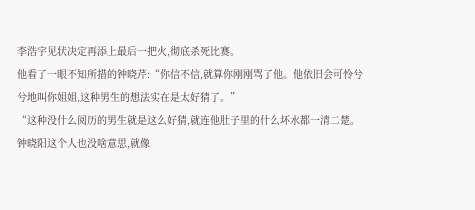李浩宇见状决定再添上最后一把火,彻底杀死比赛。
他看了一眼不知所措的钟晓芹:“你信不信,就算你刚刚骂了他。他依旧会可怜兮兮地叫你姐姐,这种男生的想法实在是太好猜了。”
“这种没什么阅历的男生就是这么好猜,就连他肚子里的什么坏水都一清二楚。钟晓阳这个人也没啥意思,就像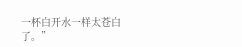一杯白开水一样太苍白了。”